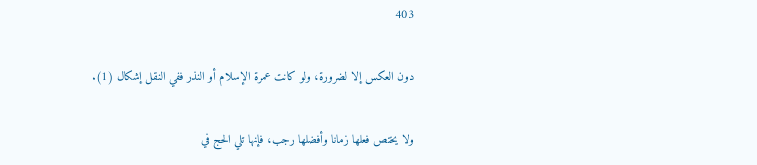403

دون العكس إلا لضرورة، ولو كانت عمرة الإسلام أو النذر ففي النقل إشكال (1).

ولا يختص فعلها زمانا وأفضلها رجب، فإنها تلي الحج في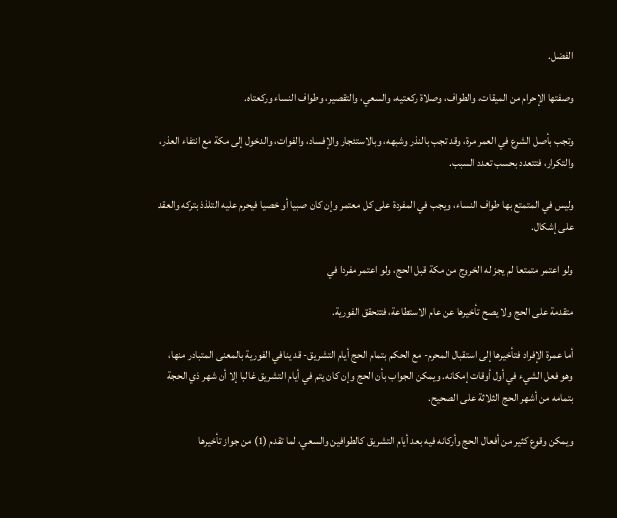الفضل.

وصفتها الإحرام من الميقات، والطواف، وصلاة ركعتيه، والسعي، والتقصير، وطواف النساء وركعتاه.

وتجب بأصل الشرع في العمر مرة، وقد تجب بالنذر وشبهه، وبالاستئجار والإفساد، والفوات، والدخول إلى مكة مع انتفاء العذر، والتكرار، فتتعدد بحسب تعدد السبب.

وليس في المتمتع بها طواف النساء، ويجب في المفردة على كل معتمر وإن كان صبيا أو خصيا فيحرم عليه التلذذ بتركه والعقد على إشكال.

ولو اعتمر متمتعا لم يجز له الخروج من مكة قبل الحج، ولو اعتمر مفردا في

متقدمة على الحج ولا يصح تأخيرها عن عام الاستطاعة، فتتحقق الفورية.

أما عمرة الإفراد فتأخيرها إلى استقبال المحرم- مع الحكم بتمام الحج أيام التشريق- قد ينافي الفورية بالمعنى المتبادر منها، وهو فعل الشيء في أول أوقات إمكانه. ويمكن الجواب بأن الحج وإن كان يتم في أيام التشريق غالبا إلا أن شهر ذي الحجة بتمامه من أشهر الحج الثلاثة على الصحيح.

ويمكن وقوع كثير من أفعال الحج وأركانه فيه بعد أيام التشريق كالطوافين والسعي، لما تقدم (1) من جواز تأخيرها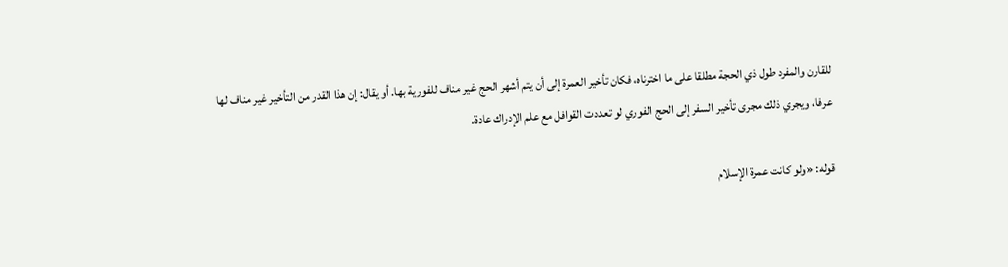للقارن والمفرد طول ذي الحجة مطلقا على ما اخترناه، فكان تأخير العمرة إلى أن يتم أشهر الحج غير مناف للفورية بها. أو يقال: إن هذا القدر من التأخير غير مناف لها عرفا، ويجري ذلك مجرى تأخير السفر إلى الحج الفوري لو تعددت القوافل مع علم الإدراك عادة.

قوله: «ولو كانت عمرة الإسلام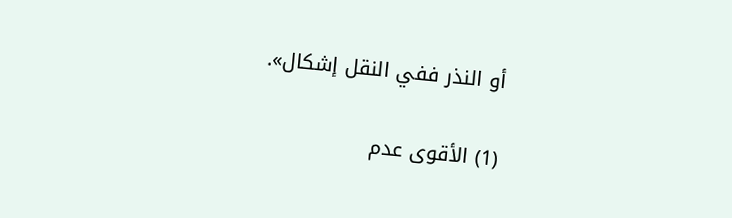أو النذر ففي النقل إشكال».

(1) الأقوى عدم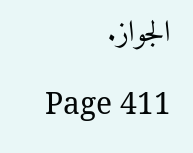الجواز.

Page 411